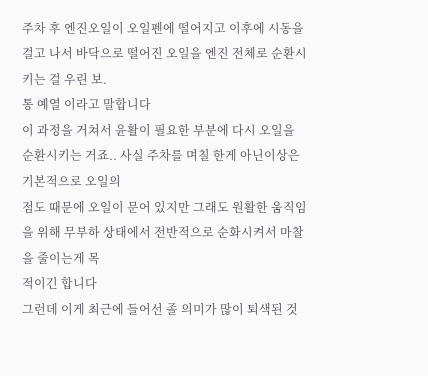주차 후 엔진오일이 오일펜에 떨어지고 이후에 시동을 걸고 나서 바닥으로 떨어진 오일을 엔진 전체로 순환시키는 걸 우린 보.
통 예열 이라고 말합니다
이 과정을 거쳐서 윤활이 필요한 부분에 다시 오일을 순환시키는 거죠.. 사실 주차를 며칠 한게 아닌이상은 기본적으로 오일의
점도 때문에 오일이 문어 있지만 그래도 원활한 움직임을 위해 무부하 상태에서 전반적으로 순화시켜서 마찰을 줄이는게 목
적이긴 합니다
그런데 이게 최근에 들어선 졸 의미가 많이 퇴색된 것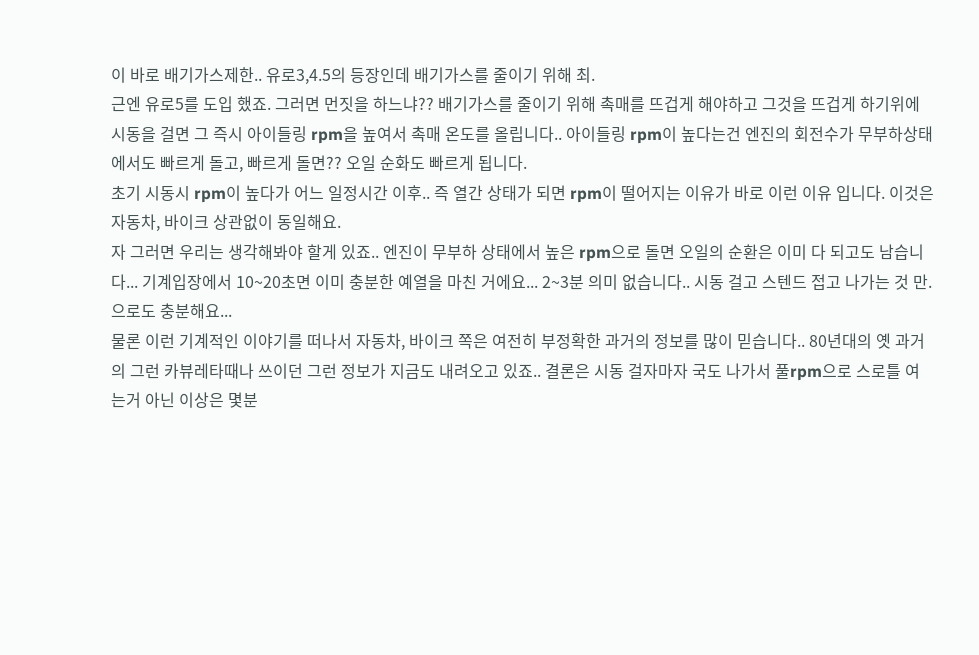이 바로 배기가스제한.. 유로3,4.5의 등장인데 배기가스를 줄이기 위해 최.
근엔 유로5를 도입 했죠. 그러면 먼짓을 하느냐?? 배기가스를 줄이기 위해 촉매를 뜨겁게 해야하고 그것을 뜨겁게 하기위에
시동을 걸면 그 즉시 아이들링 rpm을 높여서 촉매 온도를 올립니다.. 아이들링 rpm이 높다는건 엔진의 회전수가 무부하상태
에서도 빠르게 돌고, 빠르게 돌면?? 오일 순화도 빠르게 됩니다.
초기 시동시 rpm이 높다가 어느 일정시간 이후.. 즉 열간 상태가 되면 rpm이 떨어지는 이유가 바로 이런 이유 입니다. 이것은
자동차, 바이크 상관없이 동일해요.
자 그러면 우리는 생각해봐야 할게 있죠.. 엔진이 무부하 상태에서 높은 rpm으로 돌면 오일의 순환은 이미 다 되고도 남습니
다... 기계입장에서 10~20초면 이미 충분한 예열을 마친 거에요... 2~3분 의미 없습니다.. 시동 걸고 스텐드 접고 나가는 것 만.
으로도 충분해요...
물론 이런 기계적인 이야기를 떠나서 자동차, 바이크 쪽은 여전히 부정확한 과거의 정보를 많이 믿습니다.. 80년대의 옛 과거
의 그런 카뷰레타때나 쓰이던 그런 정보가 지금도 내려오고 있죠.. 결론은 시동 걸자마자 국도 나가서 풀rpm으로 스로틀 여
는거 아닌 이상은 몇분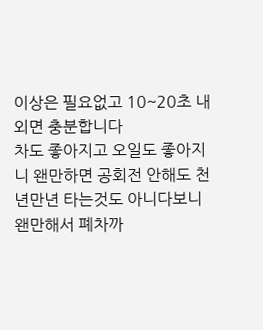이상은 필요없고 10~20초 내외면 충분합니다
차도 좋아지고 오일도 좋아지니 왠만하면 공회전 안해도 천년만년 타는것도 아니다보니
왠만해서 폐차까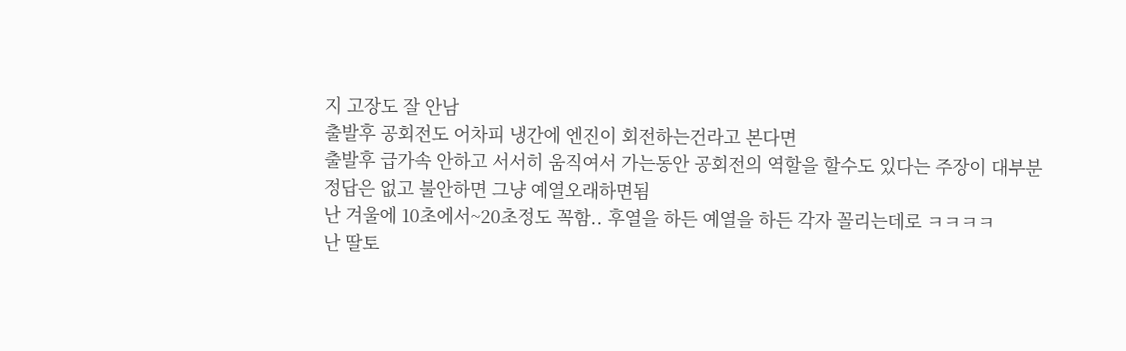지 고장도 잘 안남
출발후 공회전도 어차피 냉간에 엔진이 회전하는건라고 본다면
출발후 급가속 안하고 서서히 움직여서 가는동안 공회전의 역할을 할수도 있다는 주장이 대부분
정답은 없고 불안하면 그냥 예열오래하면됨
난 겨울에 10초에서~20초정도 꼭함.. 후열을 하든 예열을 하든 각자 꼴리는데로 ㅋㅋㅋㅋ
난 딸토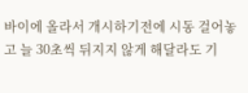바이에 올라서 개시하기전에 시동 걸어놓고 늘 30초씩 뒤지지 않게 해달라도 기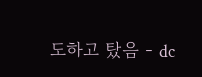도하고 탔음 - dc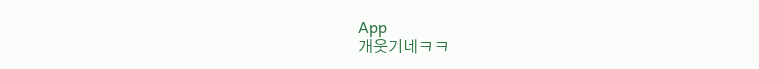App
개웃기네ㅋㅋ